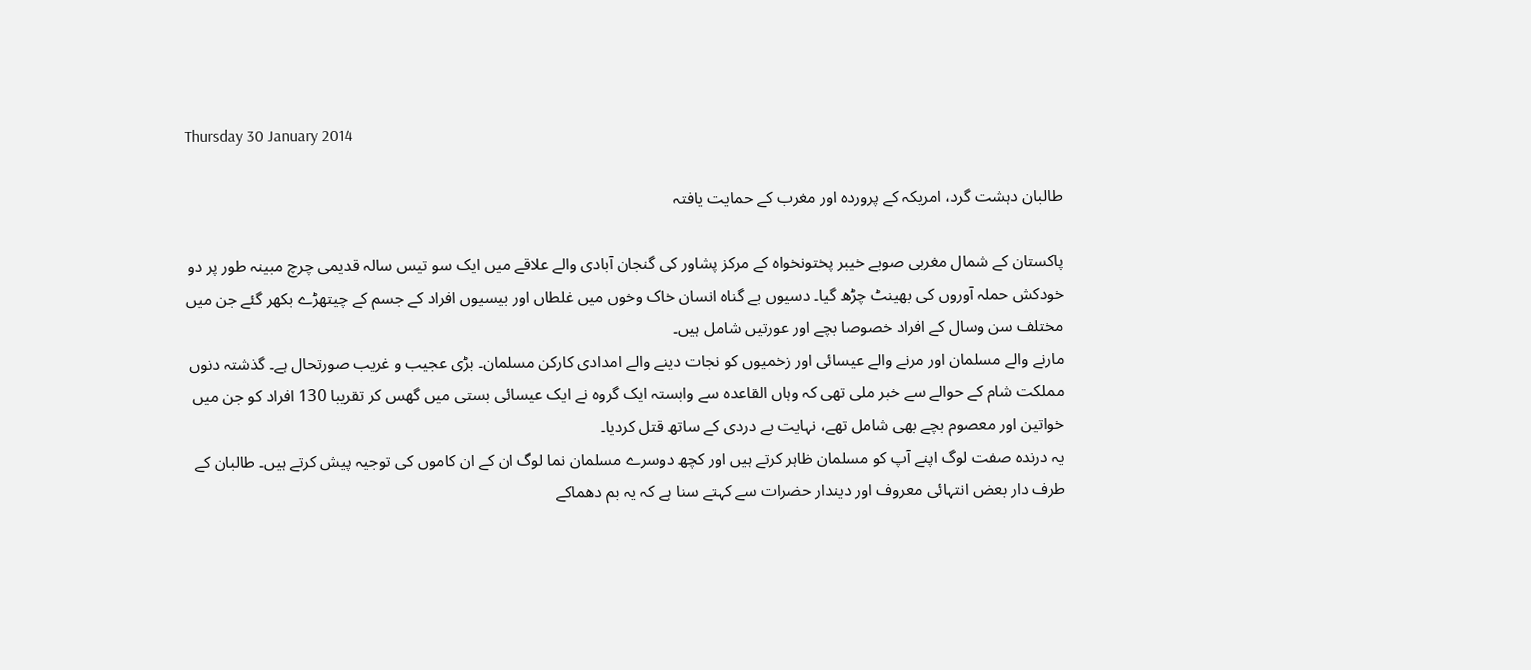Thursday 30 January 2014

طالبان دہشت گرد، امریکہ کے پروردہ اور مغرب کے حمایت یافتہ

پاکستان کے شمال مغربی صوبے خیبر پختونخواه کے مرکز پشاور کی گنجان آبادی والے علاقے میں ایک سو تیس سالہ قدیمی چرچ مبینہ طور پر دو خودکش حملہ آوروں کی بھینٹ چڑھ گیا۔ دسیوں بے گناہ انسان خاک وخوں میں غلطاں اور بیسیوں افراد کے جسم کے چیتھڑے بکھر گئے جن میں مختلف سن وسال کے افراد خصوصا بچے اور عورتیں شامل ہیں۔
مارنے والے مسلمان اور مرنے والے عیسائی اور زخمیوں کو نجات دینے والے امدادی کارکن مسلمان۔ بڑی عجیب و غریب صورتحال ہے۔ گذشتہ دنوں مملکت شام کے حوالے سے خبر ملی تھی کہ وہاں القاعدہ سے وابستہ ایک گروہ نے ایک عیسائی بستی میں گھس کر تقریبا 130 افراد کو جن میں خواتین اور معصوم بچے بھی شامل تھے، نہایت بے دردی کے ساتھ قتل کردیا۔
یہ درندہ صفت لوگ اپنے آپ کو مسلمان ظاہر کرتے ہیں اور کچھ دوسرے مسلمان نما لوگ ان کے ان کاموں کی توجیہ پیش کرتے ہیں۔ طالبان کے طرف دار بعض انتہائی معروف اور دیندار حضرات سے کہتے سنا ہے کہ یہ بم دھماکے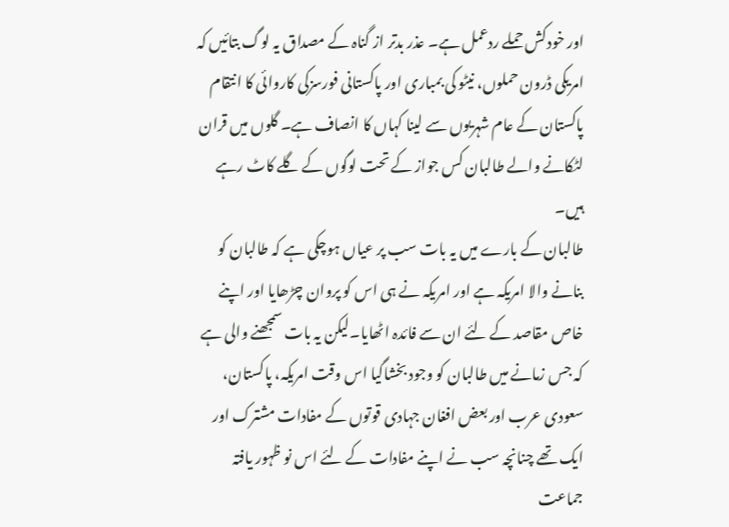اور خودکش حملے ردعمل ہے۔ عذر بدتر از گناہ کے مصداق یہ لوگ بتائیں کہ امریکی ڈرون حملوں، نیٹو کی بمباری اور پاکستانی فورسزکی کاروائی کا انتقام پاکستان کے عام شہریوں سے لینا کہاں کا انصاف ہے۔ گلوں میں قران لٹکانے والے طالبان کس جواز کے تحت لوگوں کے گلے کاٹ رہے ہیں۔
طالبان کے بارے میں یہ بات سب پر عیاں ہوچکی ہے کہ طالبان کو بنانے والا امریکہ ہے اور امریکہ نے ہی اس کو پروان چڑھایا اور اپنے خاص مقاصد کے لئے ان سے فائدہ اٹھایا۔لیکن یہ بات سمجھنے والی ہے کہ جس زمانے میں طالبان کو وجود بخشاگیا اس وقت امریکہ، پاکستان، سعودی عرب اور بعض افغان جہادی قوتوں کے مفادات مشترک اور ایک تھے چنانچہ سب نے اپنے مفادات کے لئے اس نو ظہور یافتہ جماعت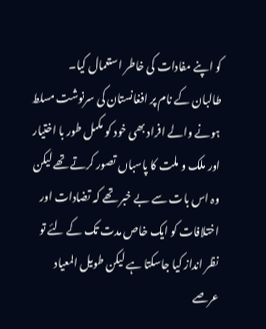کو اپنے مفادات کی خاطر استعمال کیا۔
طالبان کے نام پر افغانستان کی سرنوشت مسلط ہونے والے افراد بھی خود کو مکمل طور با اختیار اور ملک و ملت کا پاسباں تصور کرتے تھے لیکن وہ اس بات سے بے خبر تھے کہ تضادات اور اختلافات کو ایک خاص مدت تک کے لئے تو نظر انداز کیا جاسکتا ہے لیکن طویل المعیاد عرصے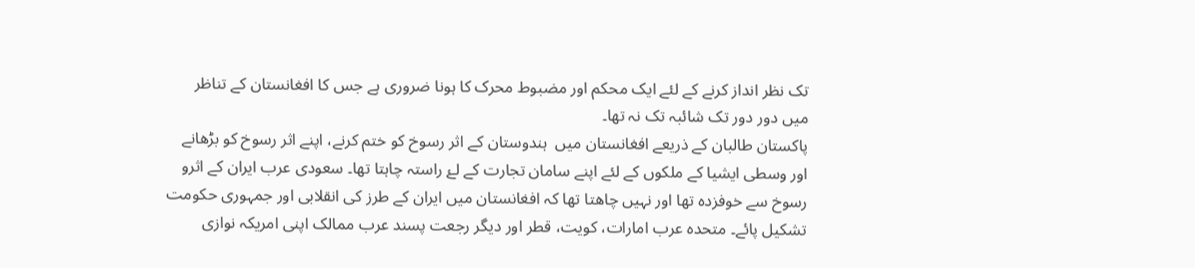تک نظر انداز کرنے کے لئے ایک محکم اور مضبوط محرک کا ہونا ضروری ہے جس کا افغانستان کے تناظر میں دور دور تک شائبہ تک نہ تھا۔
پاکستان طالبان کے ذریعے افغانستان میں  ہندوستان کے اثر رسوخ کو ختم کرنے، اپنے اثر رسوخ کو بڑھانے اور وسطی ایشیا کے ملکوں کے لئے اپنے سامان تجارت کے لۓ راستہ چاہتا تھا۔ سعودی عرب ایران کے اثرو رسوخ سے خوفزدہ تھا اور نہیں چاهتا تھا کہ افغانستان میں ایران کے طرز کی انقلابی اور جمہوری حکومت تشکیل پائے۔ متحدہ عرب امارات، کویت، قطر اور دیگر رجعت پسند عرب ممالک اپنی امریکہ نوازی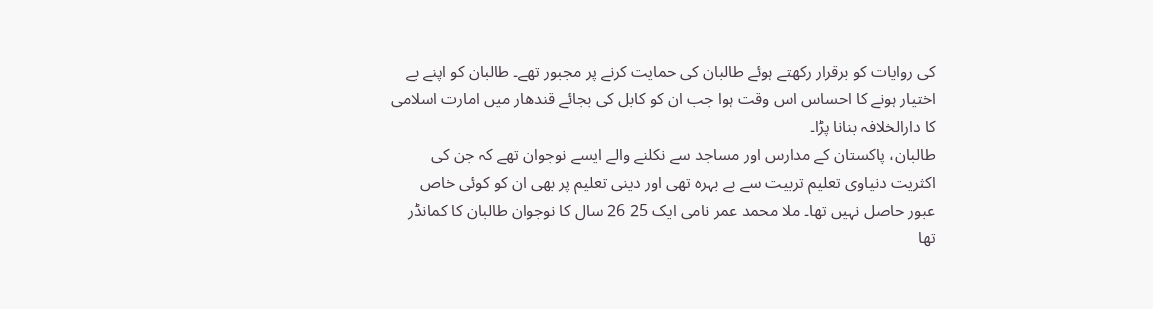کی روایات کو برقرار رکھتے ہوئے طالبان کی حمایت کرنے پر مجبور تھے۔ طالبان کو اپنے بے اختیار ہونے کا احساس اس وقت ہوا جب ان کو کابل کی بجائے قندھار میں امارت اسلامی کا دارالخلافہ بنانا پڑا۔
طالبان، پاکستان کے مدارس اور مساجد سے نکلنے والے ایسے نوجوان تھے کہ جن کی اکثریت دنیاوی تعلیم تربیت سے بے بہرہ تھی اور دینی تعلیم پر بھی ان کو کوئی خاص عبور حاصل نہیں تھا۔ ملا محمد عمر نامی ایک 25 26 سال کا نوجوان طالبان کا کمانڈر تھا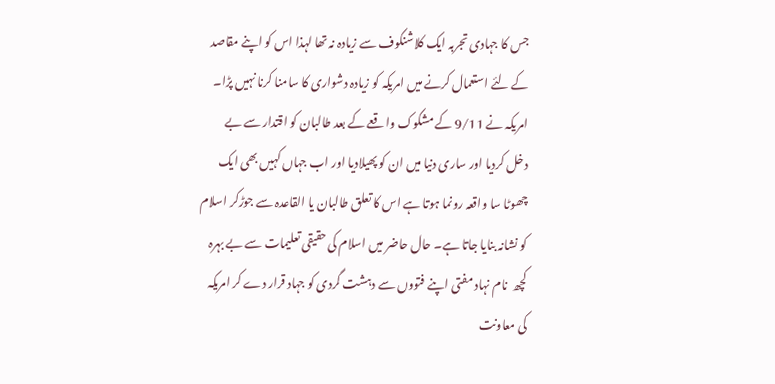جس کا جہادی تجربہ ایک کلاشنکوف سے زیادہ نہ تھا لہذا اس کو اپنے مقاصد کے لئے استعمال کرنے میں امریکہ کو زیادہ دشواری کا سامنا کرنا نہیں پڑا۔
امریکہ نے 9/11 کے مشکوک واقعے کے بعد طالبان کو اقتدار سے بے دخل کردیا اور ساری دنیا میں ان کو پھیلادیا اور اب جہاں کہیں بھی ایک چھوٹا سا واقعہ رونما ہوتا ہے اس کا تعلق طالبان یا القاعدہ سے جوڑکر اسلام کو نشانہ بنایا جاتا ہے۔ حال حاضر میں اسلام کی حقیقی تعلیمات سے بے بہرہ کچھ  نام نہاد مفتی اپنے فتووں سے دہشت گردی کو جہاد قرار دے کر امریکہ کی معاونت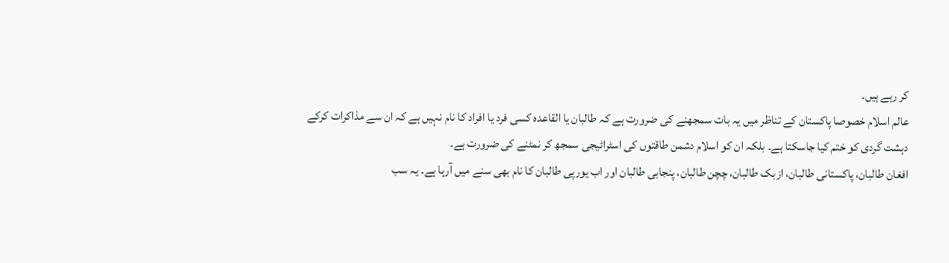کر رہے ہیں۔
عالم اسلام خصوصا پاکستان کے تناظر میں یہ بات سمجھنے کی ضرورت ہے کہ طالبان یا القاعدہ کسی فرد یا افراد کا نام نہیں ہے کہ ان سے مذاکرات کرکے دہشت گردی کو ختم کیا جاسکتا ہے۔ بلکہ ان کو اسلام دشمن طاقتوں کی اسٹراٹیجی سمجھ کر نمٹنے کی ضرورت ہے۔
افغان طالبان، پاکستانی طالبان، ازبک طالبان، چچن طالبان، پنجابی طالبان اور اب یورپی طالبان کا نام بھی سنے میں آرہا ہے۔ یہ سب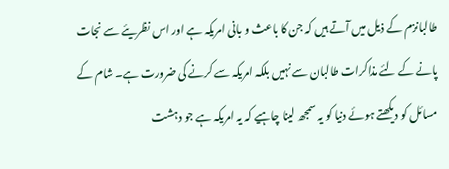طالبانزم کے ذیل میں آتے ہیں کہ جن کا باعث و بانی امریکہ ہے اور اس نظریئے سے نجات پانے کے لئے مذاکرات طالبان سے نہیں بلکہ امریکہ سے کرنے کی ضرورت ہے۔ شام کے مسائل کو دیکھتے ہوئے دنیا کو یہ سمجھ لینا چاہیے کہ یہ امریکہ ہے جو دہشت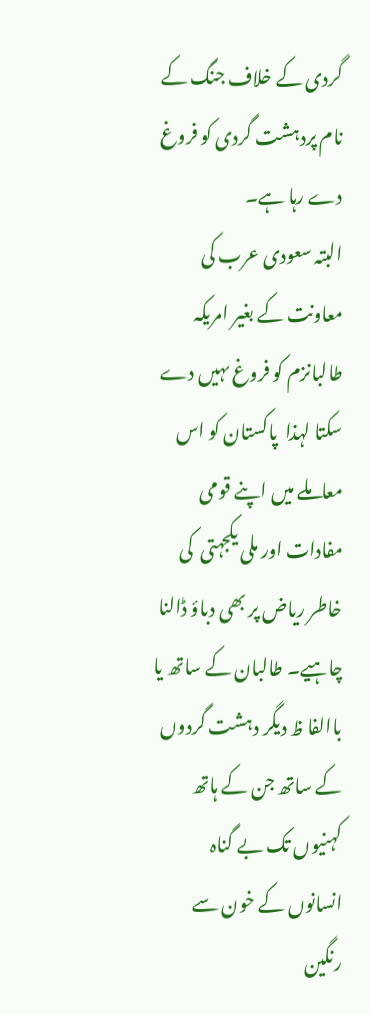گردی کے خلاف جنگ کے نام پردہشت گردی کو فروغ دے رہا ہے۔
البتہ سعودی عرب کی معاونت کے بغیر امریکہ طالبانزم کو فروغ ںہیں دے سکتا لہذا  پاکستان کو اس معاملے میں اپنے قومی مفادات اور ملی یکجہتی  کی خاطر ریاض پر بھی دباؤ ڈالنا چاہیے۔ طالبان کے ساتھ یا باالفا ظ دیگر دہشت گردوں کے ساتھ جن کے ہاتھ کہنیوں تک بے گناہ انسانوں کے خون سے رنگین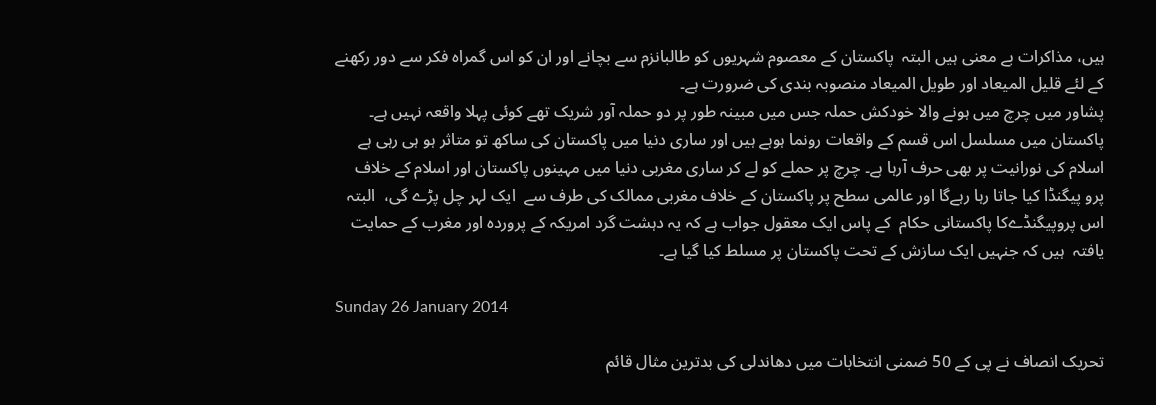ہیں، مذاکرات بے معنی ہیں البتہ  پاکستان کے معصوم شہریوں کو طالبانزم سے بچانے اور ان کو اس گمراہ فکر سے دور رکھنے کے لئے قلیل المیعاد اور طویل المیعاد منصوبہ بندی کی ضرورت ہے۔
پشاور میں چرچ میں ہونے والا خودکش حملہ جس میں مبینہ طور پر دو حملہ آور شریک تھے کوئی پہلا واقعہ نہیں ہے۔ پاکستان میں مسلسل اس قسم کے واقعات رونما ہوہے ہیں اور ساری دنیا میں پاکستان کی ساکھ تو متاثر ہو ہی رہی ہے اسلام کی نورانیت پر بھی حرف آرہا ہے۔ چرچ پر حملے کو لے کر ساری مغربی دنیا میں مہینوں پاکستان اور اسلام کے خلاف پرو پیگنڈا کیا جاتا رہا رہےگا اور عالمی سطح پر پاکستان کے خلاف مغربی ممالک کی طرف سے  ایک لہر چل پڑے گی،  البتہ اس پروپیگنڈےکا پاکستانی حکام  کے پاس ایک معقول جواب ہے کہ یہ دہشت گرد امریکہ کے پروردہ اور مغرب کے حمایت یافتہ  ہیں کہ جنہیں ایک سازش کے تحت پاکستان پر مسلط کیا گیا ہے۔

Sunday 26 January 2014

تحریک انصاف نے پی کے 50 ضمنی انتخابات میں دھاندلی کی بدترین مثال قائم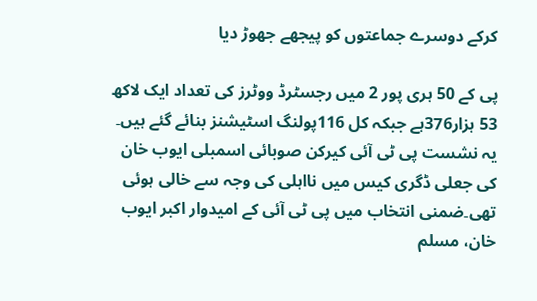کرکے دوسرے جماعتوں کو پیجھے جھوڑ دیا

پی کے 50 ہری پور 2 میں رجسٹرڈ ووٹرز کی تعداد ایک لاکھ 53 ہزار376ہے جبکہ کل 116پولنگ اسٹیشنز بنائے گئے ہیں۔ یہ نشست پی ٹی آئی کیرکن صوبائی اسمبلی ایوب خان کی جعلی ڈگری کیس میں نااہلی کی وجہ سے خالی ہوئی تھی۔ضمنی انتخاب میں پی ٹی آئی کے امیدوار اکبر ایوب خان، مسلم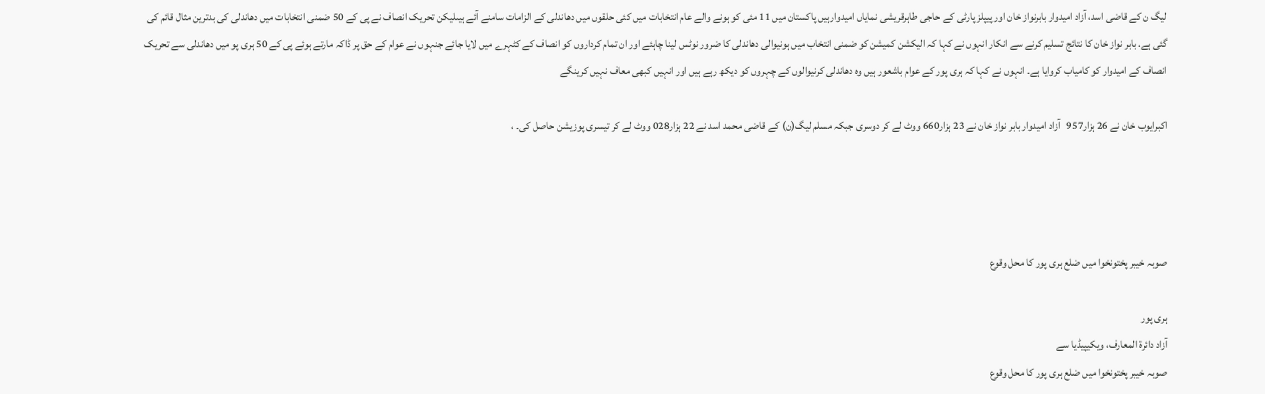لیگ ن کے قاضی اسد، آزاد امیدوار بابرنواز خان اور پیپلز پارٹی کے حاجی طاہرقریشی نمایاں امیدوارہیں پاکستان میں 11 مئی کو ہونے والے عام انتخابات میں کئی حلقوں میں دھاندلی کے الزامات سامنے آئے ہیںلیکن تحریک انصاف نے پی کے 50 ضمنی انتخابات میں دھاندلی کی بدترین مثال قائم کی گئی ہے. بابر نواز خان کا نتائج تسلیم کرنے سے انکار انہوں نے کہا کہ الیکشن کمیشن کو ضمنی انتخاب میں ہونیوالی دھاندلی کا ضرور نوٹس لینا چاہئے اور ان تمام کرداروں کو انصاف کے کٹہرے میں لایا جائے جنہوں نے عوام کے حق پر ڈاکہ مارتے ہوئے پی کے 50 ہری پو میں دھاندلی سے تحریک انصاف کے امیدوار کو کامیاب کروایا ہے۔ انہوں نے کہا کہ ہری پور کے عوام باشعور ہیں وہ دھاندلی کرنیوالوں کے چہروں کو دیکھ رہے ہیں اور انہیں کبھی معاف نہیں کرینگے

اکبرایوب خان نے 26 ہزار957   آزاد امیدوار بابر نواز خان نے 23 ہزار660 ووٹ لے کر دوسری جبکہ مسلم لیگ(ن) کے قاضی محمد اسد نے 22 ہزار028 ووٹ لے کر تیسری پوزیشن حاصل کی۔ ،




صوبہ خیبر پختونخوا میں ضلع ہری پور کا محل وقوع

ہری پور
آزاد دائرۃ المعارف، ویکیپیڈیا سے
صوبہ خیبر پختونخوا میں ضلع ہری پور کا محل وقوع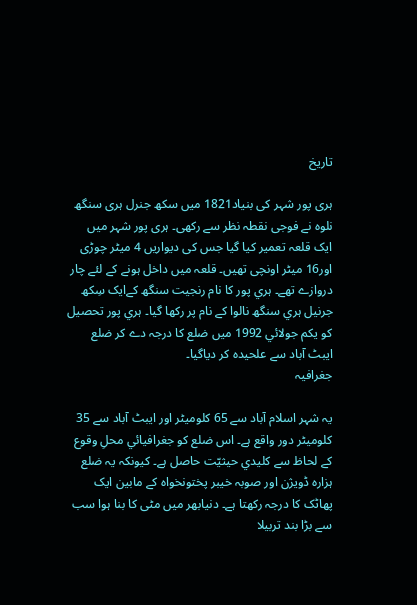تاریخ

ہری پور شہر کی بنیاد1821 میں سکھ جنرل ہری سنگھ نلوہ نے فوجی نقطہ نظر سے رکھی۔ ہری پور شہر میں ایک قلعہ تعمیر کیا گیا جس کی دیواریں 4 میٹر چوڑی اور16 میٹر اونچی تھیں۔ قلعہ میں داخل ہونے کے لئے چار دروازے تھے۔ ہري پور کا نام رنجيت سنگھ کےايک سِکھ جرنيل ہري سنگھ نالوا کے نام پر رکھا گيا۔ ہري پور تحصيل کو يکم جولائي 1992 ميں ضلع کا درجہ دے کر ضلع ايبٹ آباد سے علحيدہ کر دياگيا۔
جغرافیہ

یہ شہر اسلام آباد سے 65 کلومیٹر اور ایبٹ آباد سے 35 کلومیٹر دور واقع ہے۔ اس ضلع کو جغرافيائي محلِ وقوع کے لحاظ سے کليدي حيثيّت حاصل ہے۔ کيونکہ يہ ضلع ہزارہ ڈویژن اور صوبہ خیبر پختونخواہ کے مابين ايک پھاٹک کا درجہ رکھتا ہے۔ دنيابھر ميں مٹی کا بنا ہوا سب سے بڑا بند تربیلا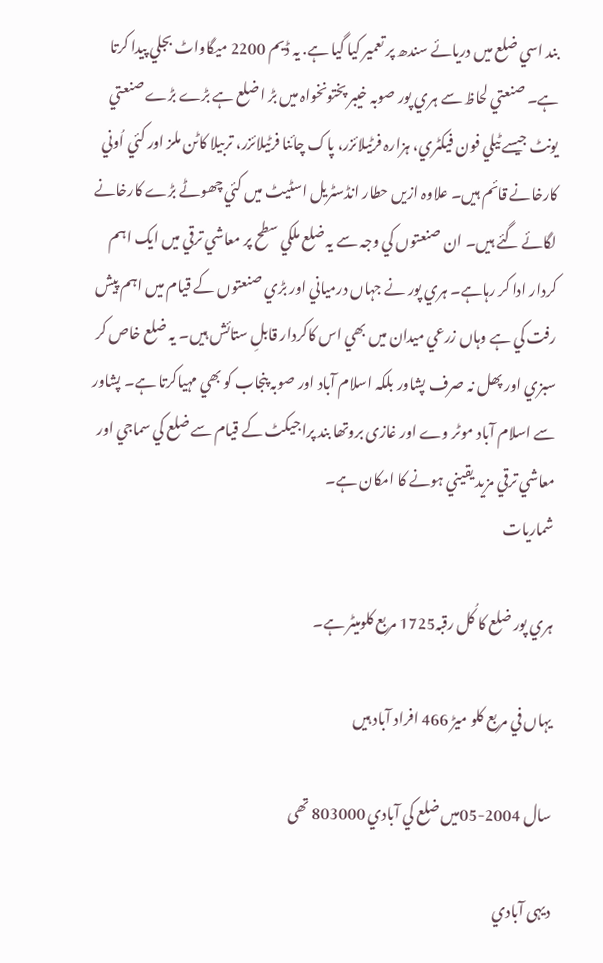بند اسي ضلع ميں دریائے سندھ پر تعمير کيا گيا ہے. يہ ڈيم 2200 ميگاواٹ بجلي پيدا کرتا ہے۔ صنعتي لحاظ سے ہري پور صوبہ خیبر پختونخواہ ميں بڑ ا ضلع ہے بڑے بڑے صنعتي يونٹ جيسے ٹيلي فون فيکٹري، ہزارہ فرٹيلائزر، پاک چائنا فرٹيلائزر، تربيلا کاٹن ملز اور کئي اُوني کارخانے قائم ہيں۔ علاوہ ازيں حطار انڈسٹریل اسٹیٹ ميں کئي چھوٹے بڑے کارخانے لگائے گئے ہيں۔ ان صنعتوں کي وجہ سے يہ ضلع ملکي سطح پر معاشي ترقي ميں ايک اہم کردار ادا کر رہاہے۔ ہري پور نے جہاں درمياني اور بڑي صنعتوں کے قيام ميں اہم پيش رفت کي ہے وہاں زرعي ميدان ميں بھي اس کاکردار قابلِ ستائش ہيں۔ یہ ضلع خاص کر سبزي اور پھل نہ صرف پشاور بلکہ اسلام آباد اور صوبہ پنجاب کو بھي مہياکرتا ہے۔ پشاور سے اسلام آباد موٹر وے اور غازی بروتھا بند پراجيکٹ کے قيام سے ضلع کي سماجي اور معاشي ترقي مزيد يقيني ہونے کا امکان ہے۔
شماریات

ہري پور ضلع کا کُل رقبہ1725 مربع کلوميٹر ہے۔

یہاں في مربع کلو میڑ 466 افراد آباد ہيں

سال 2004-05ميں ضلع کي آبادي 803000 تھی

دیہی آبادي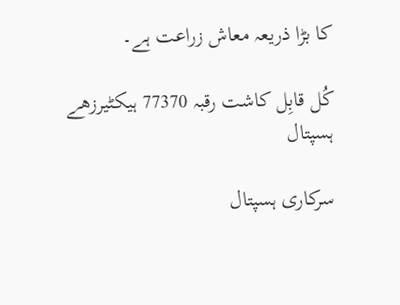کا بڑا ذریعہ معاش زراعت ہے۔

کُل قابِل کاشت رقبہ 77370 ہيکٹيرزھے
ہسپتال

سرکاری ہسپتال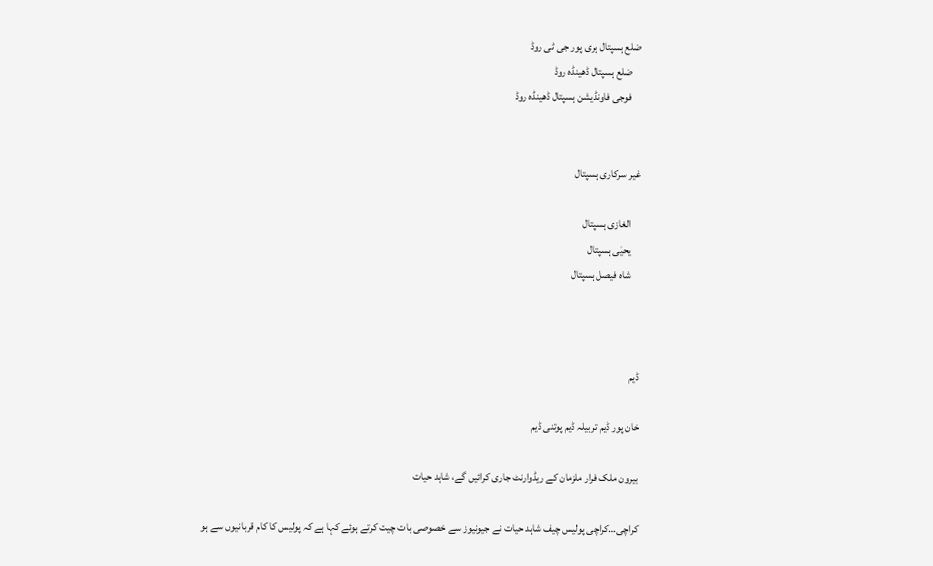ضلع ہسپتال ہری پور جی ٹی روڈ
    ضلع ہسپتال ڈھینڈہ روڈ
    فوجی فاونڈیشن ہسپتال ڈھینڈہ روڈ


غیر سرکاری ہسپتال

    الغازی ہسپتال
    یحیٰی ہسپتال
    شاہ فیصل ہسپتال



ڈیم

خان پور ڈیم تربیلہ ڈیم پوتنی ڈیم

بیرون ملک فرار ملزمان کے ریڈوارنٹ جاری کرائیں گے، شاہد حیات

کراچی…کراچی پولیس چیف شاہد حیات نے جیونیوز سے خصوصی بات چیت کرتے ہوئے کہا ہے کہ پولیس کا کام قربانیوں سے ہو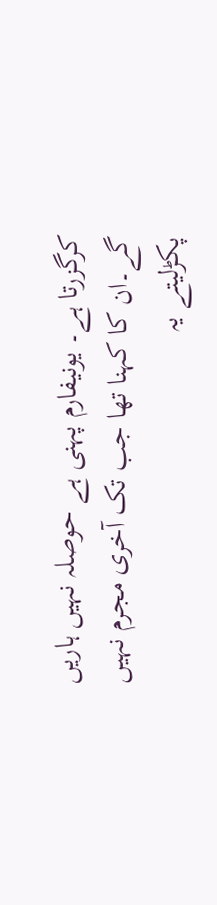کرگزرتا ہے۔ یونیفارم پہنی ہے حوصلہ نہیں ہاریں گے۔ان کا کہنا تھا جب تک آخری مجرم نہیں پکڑلیتے یہ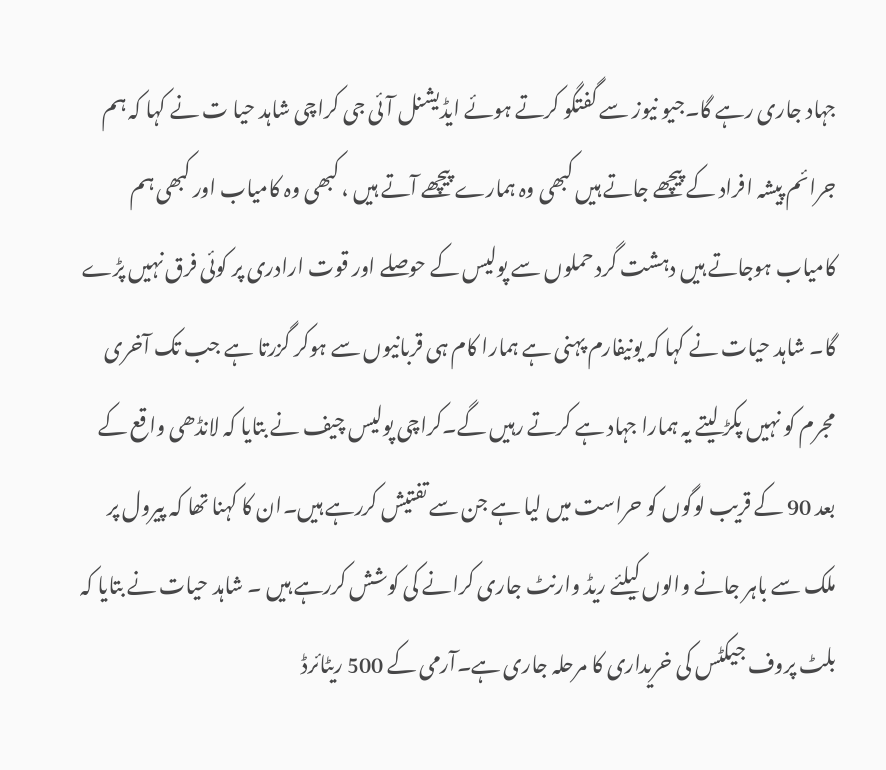جہاد جاری رہے گا۔جیو نیوز سے گفتگو کرتے ہوئے ایڈیشنل آئی جی کراچی شاہد حیا ت نے کہا کہ ہم جرائم پیشہ افراد کے پیچھے جاتے ہیں کبھی وہ ہمارے پیچھے آتے ہیں ، کبھی وہ کامیاب اور کبھی ہم کامیاب ہوجاتے ہیں دہشت گرد حملوں سے پولیس کے حوصلے اور قوت ارادری پر کوئی فرق نہیں پڑے گا۔ شاہد حیات نے کہا کہ یونیفارم پہنی ہے ہمارا کام ہی قربانیوں سے ہوکر گزرتا ہے جب تک آخری مجرم کو نہیں پکڑ لیتے یہ ہمارا جہاد ہے کرتے رہیں گے۔کراچی پولیس چیف نے بتایا کہ لانڈھی واقع کے بعد 90 کے قریب لوگوں کو حراست میں لیا ہے جن سے تفتیش کررہے ہیں۔ان کا کہنا تھا کہ پیرول پر ملک سے باہر جانے والوں کیلئے ریڈ وارنٹ جاری کرانے کی کوشش کررہے ہیں ۔ شاہد حیات نے بتایا کہ بلٹ پروف جیکٹس کی خریداری کا مرحلہ جاری ہے۔آرمی کے 500 ریٹائرڈ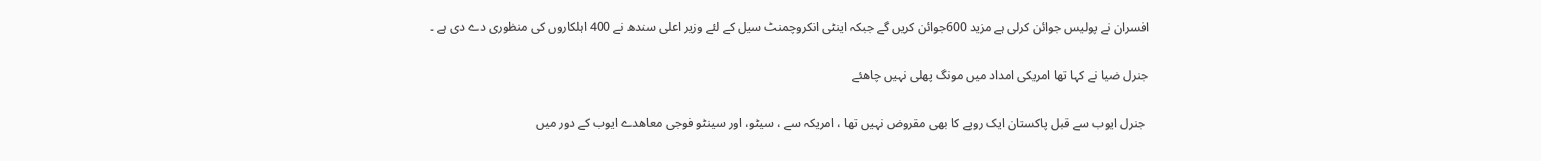افسران نے پولیس جوائن کرلی ہے مزید 600جوائن کریں گے جبکہ اینٹی انکروچمنٹ سیل کے لئے وزیر اعلی سندھ نے 400 اہلکاروں کی منظوری دے دی ہے ۔

جنرل ضیا نے کہا تھا امریکی امداد میں مونگ پھلی نہیں چاھئے

 جنرل ایوب سے قبل پاکستان ایک روپے کا بھی مقروض نہیں تھا ، امریکہ سے ، سیٹو، اور سینٹو فوجی معاھدے ایوب کے دور میں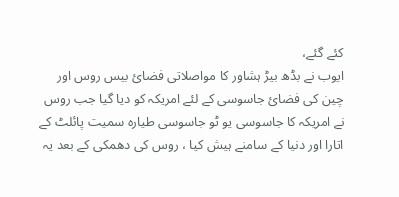کئے گئے،
ایوب نے بڈھ بیڑ ہشاور کا مواصلاتی فضائ بیس روس اور چین کی فضائ جاسوسی کے لئے امریکہ کو دیا گیا جب روس نے امریکہ کا جاسوسی یو ٹو جاسوسی طیارہ سمیت پائلٹ کے اتارا اور دنیا کے سامنے ہیش کیا ، روس کی دھمکی کے بعد یہ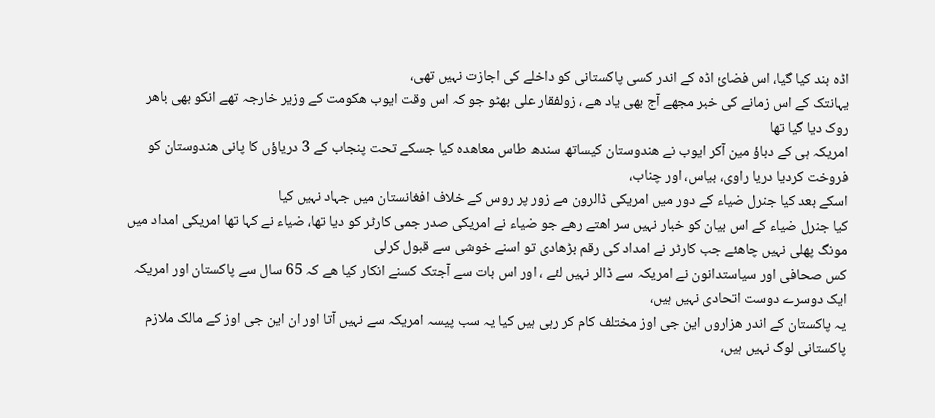اڈہ بند کیا گیا، اس فضائ اڈہ کے اندر کسی پاکستانی کو داخلے کی اجازت نہیں تھی،
یہانتک کے اس زمانے کی خبر مجھے آج بھی یاد ھے ، زولفقار علی بھٹو جو کہ اس وقت ایوب ھکومت کے وزیر خارجہ تھے انکو بھی باھر روک دیا گیا تھا
امریکہ ہی کے دباؤ مین آکر ایوب نے ھندوستان کیساتھ سندھ طاس معاھدہ کیا جسکے تحت پنجاب کے 3 دریاؤں کا پانی ھندوستان کو فروخت کردیا دریا راوی، بیاس، اور چناب،
اسکے بعد کیا جنرل ضیاء کے دور میں امریکی ڈالرون مے زور پر روس کے خلاف افغانستان میں جہاد نہیں کیا
کیا جنرل ضیاء کے اس بیان کو خبار نہیں سر اھتے رھے جو ضیاء نے امریکی صدر جمی کارٹر کو دیا تھا، ضیاء نے کہا تھا امریکی امداد میں مونگ پھلی نہیں چاھئے جب کارٹر نے امداد کی رقم بڑھادی تو اسنے خوشی سے قبول کرلی
کس صحافی اور سیاستدانون نے امریکہ سے ڈالر نہیں لئے ، اور اس بات سے آجتک کسنے انکار کیا ھے کہ 65 سال سے پاکستان اور امریکہ ایک دوسرے دوست اتحادی نہیں ہیں،
یہ پاکستان کے اندر ھزاروں این جی اوز مختلف کام کر رہی ہیں کیا یہ سب پیسہ امریکہ سے نہیں آتا اور ان این جی اوز کے مالک ملازم پاکستانی لوگ نہیں ہیں،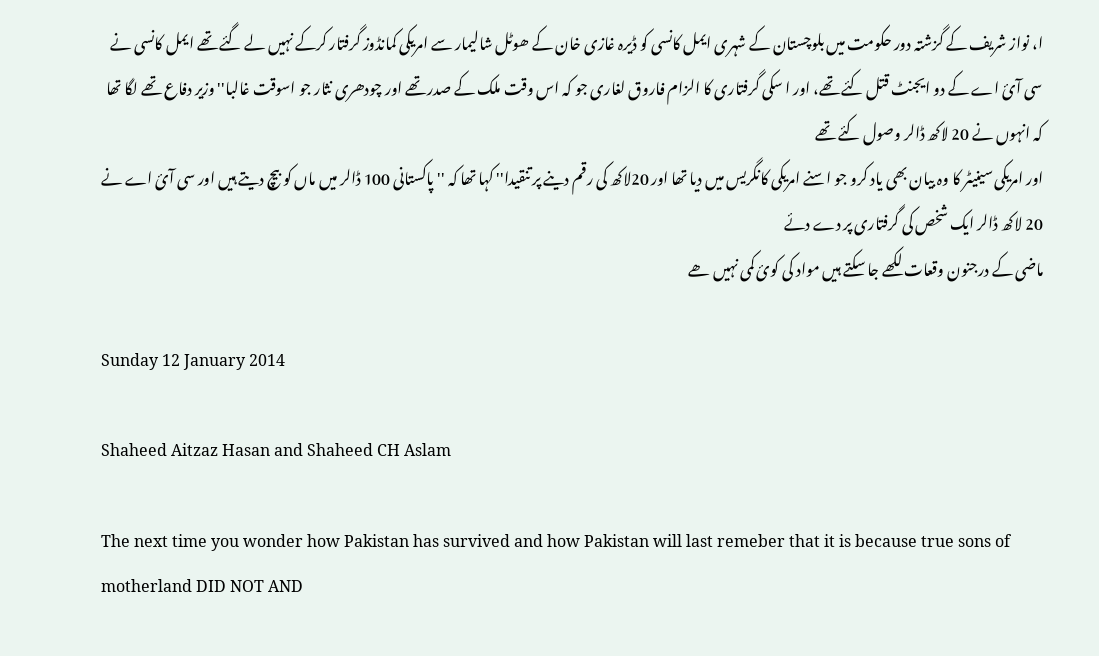ا، نواز شریف کے گزشتہ دور حکومت میں بلوچستان کے شہری ایمل کانسی کو ڈیرہ غازی خان کے ھوٹل شالیمار سے امریکی کمانڈوز گرفتار کرکے نہیں لے گئے تھے ایمل کانسی نے سی آئ اے کے دو ایجنٹ قتل کئے تھے، اور ا سکی گرفتاری کا الزام فاروق لغاری جو کہ اس وقت ملک کے صدر تھے اور چودھری نثار جو اسوقت غالبا'' وزیر دفاع تھے لگا تھا کہ انہوں نے 20 لاکھ ڈالر وصول کئے تھے
اور امریکی سینیٹر کا وہ بیان بھی یاد کرو جو اسنے امریکی کانگریس میں دیا تھا اور 20لاکھ کی رقم دینے پر تنقیدا'' کہا تھا کہ '' پاکستانی 100 ڈالر میں ماں کو بیچ دیتے ہیں اور سی آئ اے نے 20 لاکھ ڈالر ایک شخص کی گرفتاری پر دے دئے
ماضی کے درجنون وقعات لکھے جا سکتے ہیں مواد کی کوئ کمی نہیں ھے

Sunday 12 January 2014

Shaheed Aitzaz Hasan and Shaheed CH Aslam

The next time you wonder how Pakistan has survived and how Pakistan will last remeber that it is because true sons of motherland DID NOT AND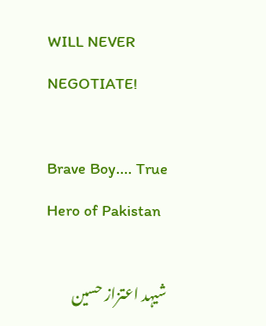WILL NEVER NEGOTIATE!

Brave Boy.... True Hero of Pakistan

شیہد اعتزاز حسین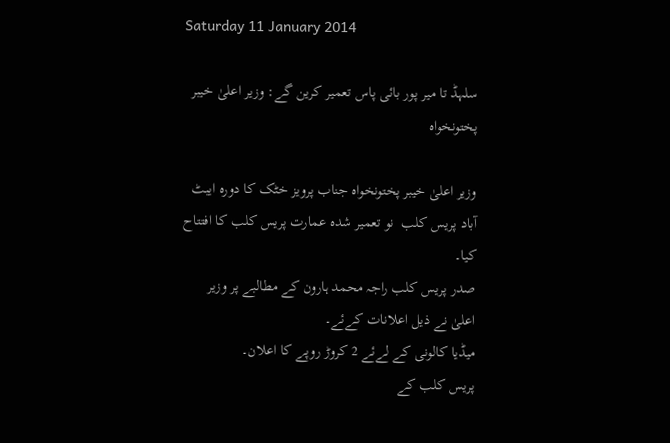Saturday 11 January 2014

سلہڈ تا میر پور بائی پاس تعمیر کرین گے: وزیر اعلیٰ خیبر پختونخواہ

وزیر اعلیٰ خیبر پختونخواہ جناب پرویز خٹک کا دورہ ایبٹ آباد پریس کلب  نو تعمیر شدہ عمارت پریس کلب کا افتتاح کیا۔
صدر پریس کلب راجہ محمد ہارون کے مطالبے پر وزیر اعلیٰ نے ذیل اعلانات کےئے۔
میڈیا کالونی کے لےئے 2 کروڑ روپے کا اعلان۔
پریس کلب کے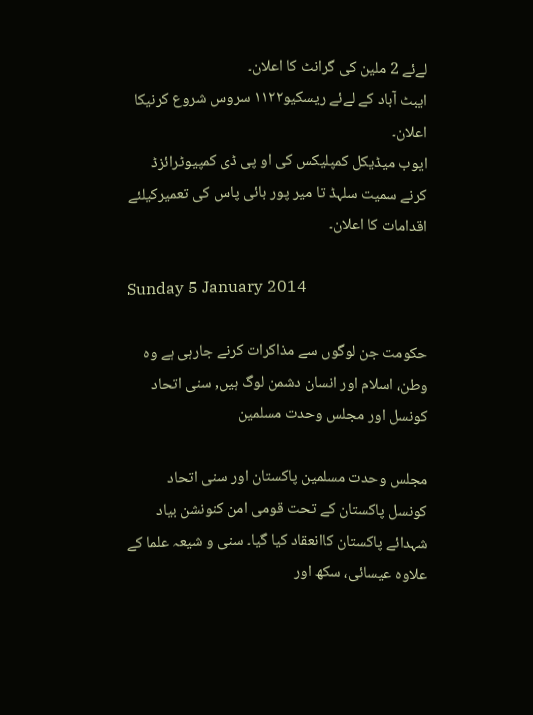لےئے 2 ملین کی گرانٹ کا اعلان۔
ایبٹ آباد کے لےئے ریسکیو۱۱۲۲ سروس شروع کرنیکا اعلان۔
ایوب میڈیکل کمپلیکس کی او پی ڈی کمپیوٹرائزڈ کرنے سمیت سلہڈ تا میر پور بائی پاس کی تعمیرکیلئے اقدامات کا اعلان۔

Sunday 5 January 2014

حکومت جن لوگوں سے مذاکرات کرنے جارہی ہے وہ وطن، اسلام اور انسان دشمن لوگ ہیں, سنی اتحاد کونسل اور مجلس وحدت مسلمین

مجلس وحدت مسلمین پاکستان اور سنی اتحاد کونسل پاکستان کے تحت قومی امن کنونشن بیاد
شہدائے پاکستان کاانعقاد کیا گیا۔ سنی و شیعہ علما کے علاوہ عیسائی، سکھ اور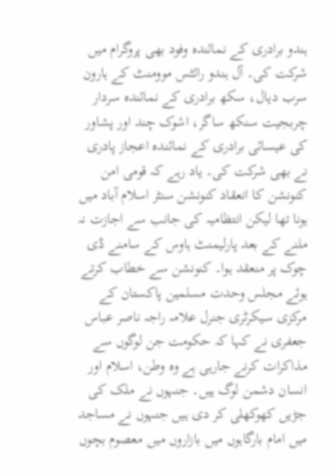ہندو برادری کے نمائندہ وفود بھی پروگرام میں شرکت کی۔ آل ہندو رائٹس موومنٹ کے ہارون سرب دیال، سکھ برادری کے نمائندہ سردار چربجیت سنکھ ساگر، اشوک چند اور پشاور کی عیسائی برادری کے نمائندہ اعجاز پادری نے بھی شرکت کی۔ یاد رہے کہ قومی امن کنونشن کا انعقاد کنونشن سنٹر اسلام آباد میں ہونا تھا لیکن انتظامیہ کی جانب سے اجازت نہ ملنے کے بعد پارلیمنٹ ہاوس کے سامنے ڈی چوک پر منعقد ہوا۔ کنونشن سے خطاب کرتے ہوئے مجلس وحدت مسلمین پاکستان کے مرکزی سیکرٹری جنرل علامہ راجہ ناصر عباس جعفری نے کہا کہ حکومت جن لوگوں سے مذاکرات کرنے جارہی ہے وہ وطن، اسلام اور انسان دشمن لوگ ہیں۔ جنہوں نے ملک کی جڑیں کھوکھلی کر دی ہیں جنہوں نے مساجد میں امام بارگاہوں میں بازاروں میں معصوم بچوں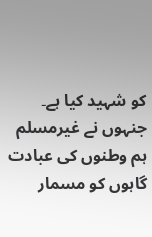کو شہید کیا ہے۔ جنہوں نے غیرمسلم ہم وطنوں کی عبادت گاہوں کو مسمار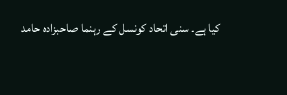کیا ہے۔ سنی اتحاد کونسل کے رہنما صاحبزادہ حامد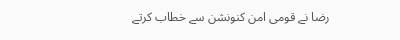رضا نے قومی امن کنونشن سے خطاب کرتے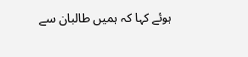ہوئے کہا کہ ہمیں طالبان سے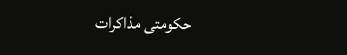حکومتی مذاکرات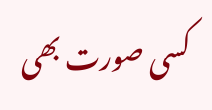کسی صورت بھی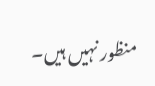منظور نہیں ہیں۔